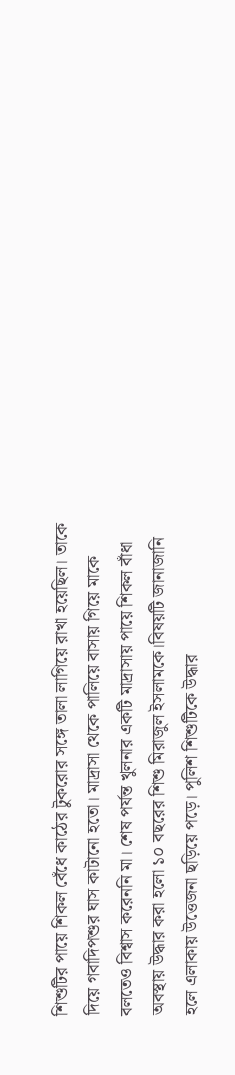শিশুটির পায়ে শিকল বেঁধে কাঠের টুকরোর সঙ্গে তালা লাগিয়ে রাখা হয়েছিল। তাকে দিয়ে গবাদিপশুর ঘাস কাটানো হতো। মাদ্রাসা থেকে পালিয়ে বাসায় গিয়ে মাকে বলতেও বিশ্বাস করেননি মা। শেষ পর্যন্ত খুলনার একটি মাদ্রাসায় পায়ে শিকল বাঁধা অবস্থায় উদ্ধার করা হলো ১০ বছরের শিশু মিরাজুল ইসলামকে।বিষয়টি জানাজানি হলে এলাকায় উত্তেজনা ছড়িয়ে পড়ে। পুলিশ শিশুটিকে উদ্ধার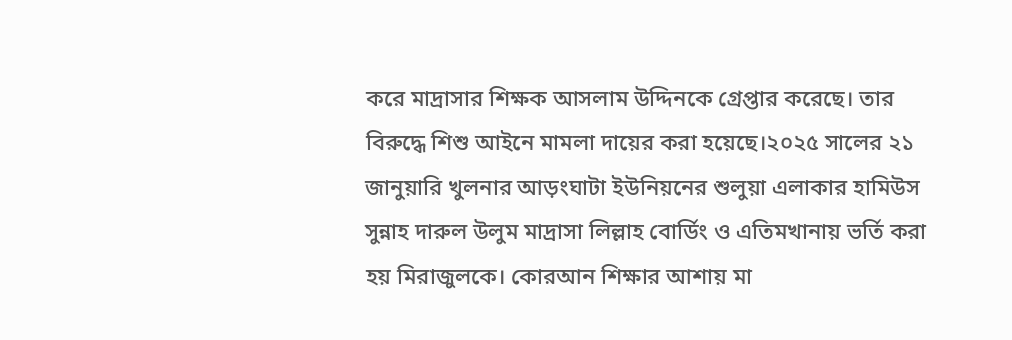করে মাদ্রাসার শিক্ষক আসলাম উদ্দিনকে গ্রেপ্তার করেছে। তার বিরুদ্ধে শিশু আইনে মামলা দায়ের করা হয়েছে।২০২৫ সালের ২১ জানুয়ারি খুলনার আড়ংঘাটা ইউনিয়নের শুলুয়া এলাকার হামিউস সুন্নাহ দারুল উলুম মাদ্রাসা লিল্লাহ বোর্ডিং ও এতিমখানায় ভর্তি করা হয় মিরাজুলকে। কোরআন শিক্ষার আশায় মা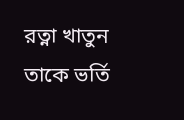রত্না খাতুন তাকে ভর্তি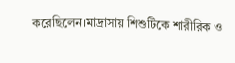করেছিলেন।মাদ্রাসায় শিশুটিকে শারীরিক ও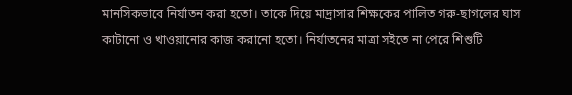মানসিকভাবে নির্যাতন করা হতো। তাকে দিয়ে মাদ্রাসার শিক্ষকের পালিত গরু-ছাগলের ঘাস কাটানো ও খাওয়ানোর কাজ করানো হতো। নির্যাতনের মাত্রা সইতে না পেরে শিশুটি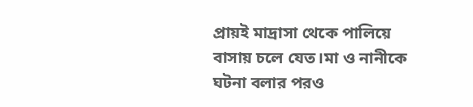প্রায়ই মাদ্রাসা থেকে পালিয়ে বাসায় চলে যেত।মা ও নানীকে ঘটনা বলার পরও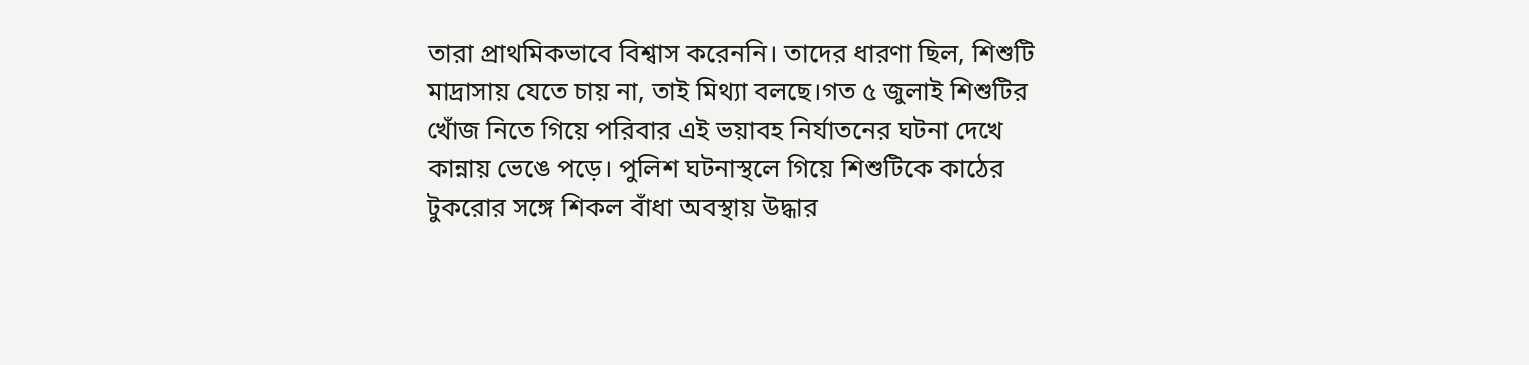তারা প্রাথমিকভাবে বিশ্বাস করেননি। তাদের ধারণা ছিল, শিশুটি মাদ্রাসায় যেতে চায় না, তাই মিথ্যা বলছে।গত ৫ জুলাই শিশুটির খোঁজ নিতে গিয়ে পরিবার এই ভয়াবহ নির্যাতনের ঘটনা দেখে কান্নায় ভেঙে পড়ে। পুলিশ ঘটনাস্থলে গিয়ে শিশুটিকে কাঠের টুকরোর সঙ্গে শিকল বাঁধা অবস্থায় উদ্ধার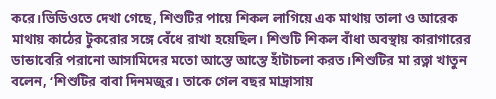করে।ভিডিওতে দেখা গেছে, শিশুটির পায়ে শিকল লাগিয়ে এক মাথায় তালা ও আরেক মাথায় কাঠের টুকরোর সঙ্গে বেঁধে রাখা হয়েছিল। শিশুটি শিকল বাঁধা অবস্থায় কারাগারের ডান্ডাবেরি পরানো আসামিদের মতো আস্তে আস্তে হাঁটাচলা করত।শিশুটির মা রত্না খাতুন বলেন, ‘শিশুটির বাবা দিনমজুর। তাকে গেল বছর মাদ্রাসায়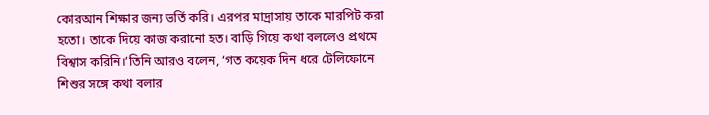কোরআন শিক্ষার জন্য ভর্তি করি। এরপর মাদ্রাসায় তাকে মারপিট করা হতো। তাকে দিয়ে কাজ করানো হত। বাড়ি গিয়ে কথা বললেও প্রথমে বিশ্বাস করিনি।’তিনি আরও বলেন, ‘গত কয়েক দিন ধরে টেলিফোনে শিশুর সঙ্গে কথা বলার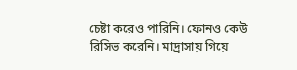চেষ্টা করেও পারিনি। ফোনও কেউ রিসিভ করেনি। মাদ্রাসায় গিয়ে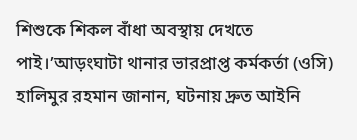শিশুকে শিকল বাঁধা অবস্থায় দেখতে পাই।’আড়ংঘাটা থানার ভারপ্রাপ্ত কর্মকর্তা (ওসি) হালিমুর রহমান জানান, ঘটনায় দ্রুত আইনি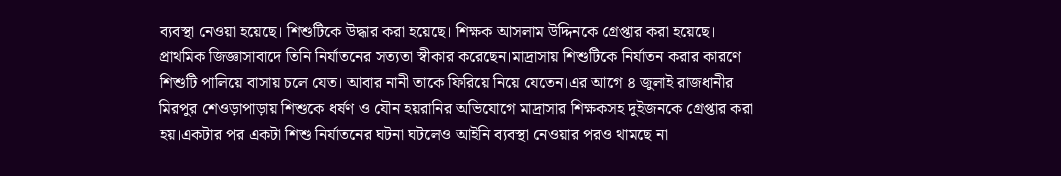ব্যবস্থা নেওয়া হয়েছে। শিশুটিকে উদ্ধার করা হয়েছে। শিক্ষক আসলাম উদ্দিনকে গ্রেপ্তার করা হয়েছে। প্রাথমিক জিজ্ঞাসাবাদে তিনি নির্যাতনের সত্যতা স্বীকার করেছেন।মাদ্রাসায় শিশুটিকে নির্যাতন করার কারণে শিশুটি পালিয়ে বাসায় চলে যেত। আবার নানী তাকে ফিরিয়ে নিয়ে যেতেন।এর আগে ৪ জুলাই রাজধানীর মিরপুর শেওড়াপাড়ায় শিশুকে ধর্ষণ ও যৌন হয়রানির অভিযোগে মাদ্রাসার শিক্ষকসহ দুইজনকে গ্রেপ্তার করা হয়।একটার পর একটা শিশু নির্যাতনের ঘটনা ঘটলেও আইনি ব্যবস্থা নেওয়ার পরও থামছে না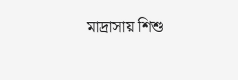মাদ্রাসায় শিশু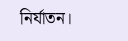নির্যাতন।